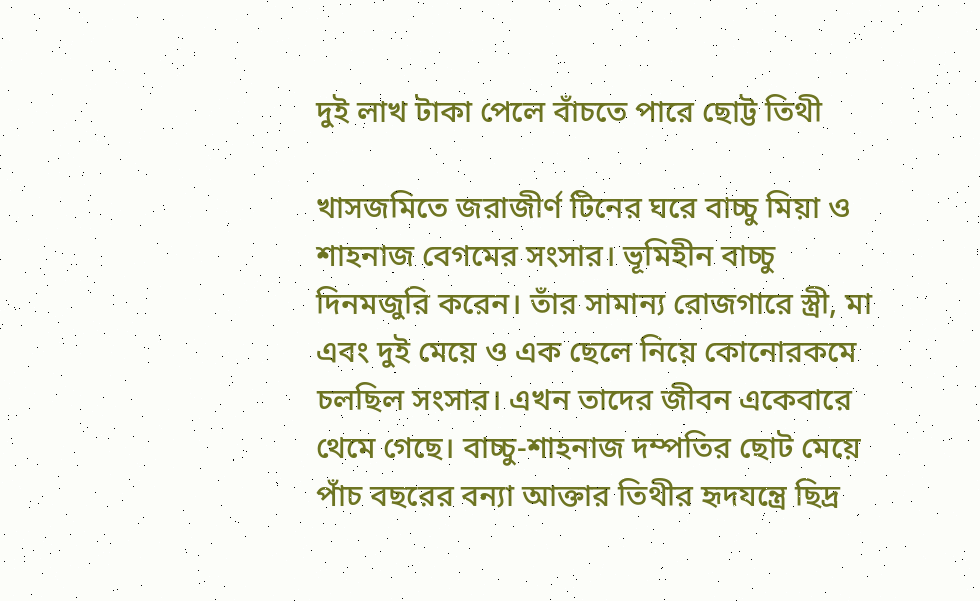দুই লাখ টাকা পেলে বাঁচতে পারে ছোট্ট তিথী

খাসজমিতে জরাজীর্ণ টিনের ঘরে বাচ্চু মিয়া ও শাহনাজ বেগমের সংসার। ভূমিহীন বাচ্চু দিনমজুরি করেন। তাঁর সামান্য রোজগারে স্ত্রী, মা এবং দুই মেয়ে ও এক ছেলে নিয়ে কোনোরকমে চলছিল সংসার। এখন তাদের জীবন একেবারে থেমে গেছে। বাচ্চু-শাহনাজ দম্পতির ছোট মেয়ে পাঁচ বছরের বন্যা আক্তার তিথীর হৃদযন্ত্রে ছিদ্র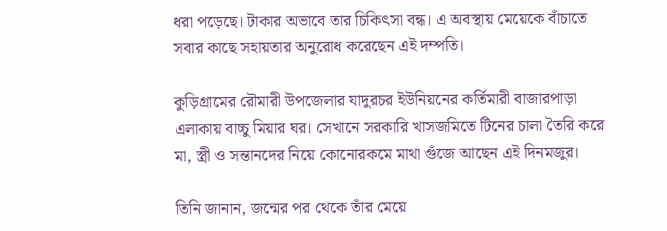ধরা পড়েছে। টাকার অভাবে তার চিকিৎসা বন্ধ। এ অবস্থায় মেয়েকে বাঁচাতে সবার কাছে সহায়তার অনুরোধ করেছেন এই দম্পতি।

কুড়িগ্রামের রৌমারী উপজেলার যাদুরচর ইউনিয়নের কর্তিমারী বাজারপাড়া এলাকায় বাচ্চু মিয়ার ঘর। সেখানে সরকারি খাসজমিতে টিনের চালা তৈরি করে মা, স্ত্রী ও সন্তানদের নিয়ে কোনোরকমে মাথা গুঁজে আছেন এই দিনমজুর।

তিনি জানান, জন্মের পর থেকে তাঁর মেয়ে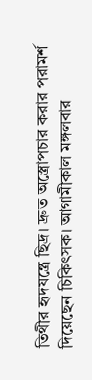তিথীর হৃদযন্ত্রে ছিদ্র। দ্রুত অস্ত্রোপচার করার পরামর্শ দিয়েছেন চিকিৎসক। আগামীকাল মঙ্গলবার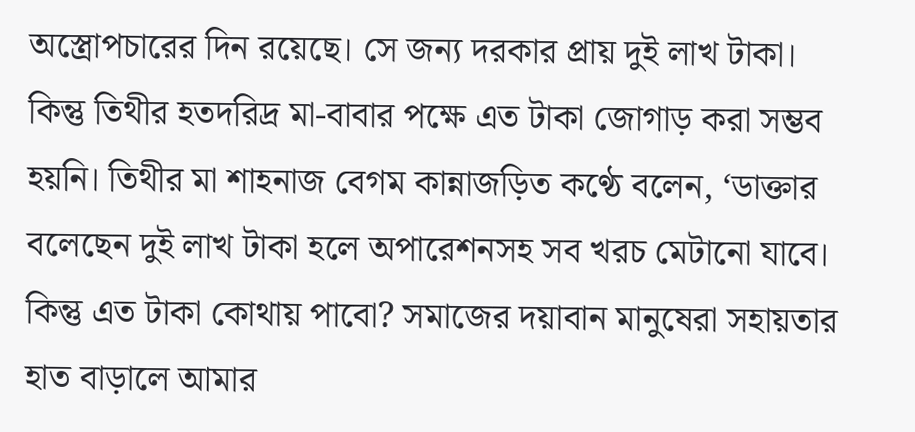অস্ত্রোপচারের দিন রয়েছে। সে জন্য দরকার প্রায় দুই লাখ টাকা। কিন্তু তিথীর হতদরিদ্র মা-বাবার পক্ষে এত টাকা জোগাড় করা সম্ভব হয়নি। তিথীর মা শাহনাজ বেগম কান্নাজড়িত কণ্ঠে বলেন, ‘ডাক্তার বলেছেন দুই লাখ টাকা হলে অপারেশনসহ সব খরচ মেটানো যাবে। কিন্তু এত টাকা কোথায় পাবো? সমাজের দয়াবান মানুষেরা সহায়তার হাত বাড়ালে আমার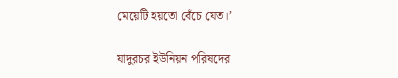মেয়েটি হয়তো বেঁচে যেত।’

যাদুরচর ইউনিয়ন পরিষদের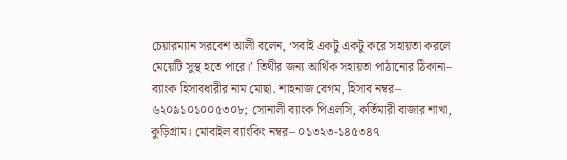চেয়ারম্যান সরবেশ আলী বলেন, ‘সবাই একটু একটু করে সহায়তা করলে মেয়েটি সুস্থ হতে পারে।’ তিথীর জন্য আর্থিক সহায়তা পাঠানোর ঠিকানা– ব্যাংক হিসাবধারীর নাম মোছা. শাহনাজ বেগম, হিসাব নম্বর– ৬২০৯১০১০০৫৩০৮; সোনালী ব্যাংক পিএলসি, কর্তিমারী বাজার শাখা, কুড়িগ্রাম। মোবাইল ব্যাংকিং নম্বর– ০১৩২৩-১৪৫৩৪৭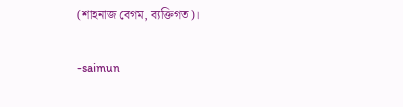(শাহনাজ বেগম, ব্যক্তিগত)।

-saimun